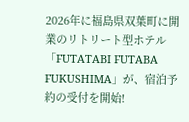2026年に福島県双葉町に開業のリトリート型ホテル「FUTATABI FUTABA FUKUSHIMA」が、宿泊予約の受付を開始!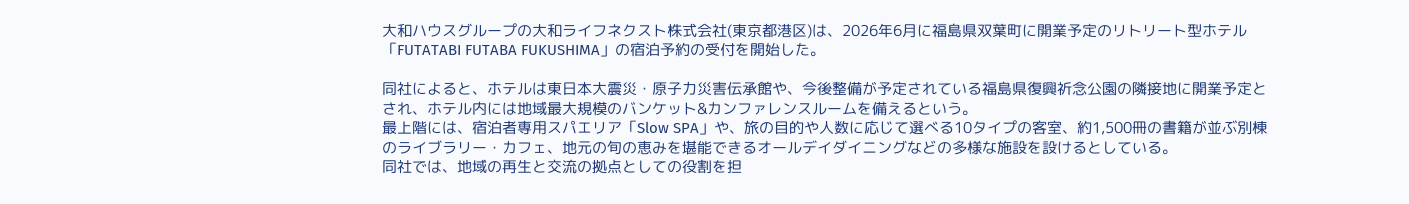大和ハウスグループの大和ライフネクスト株式会社(東京都港区)は、2026年6月に福島県双葉町に開業予定のリトリート型ホテル「FUTATABI FUTABA FUKUSHIMA」の宿泊予約の受付を開始した。

同社によると、ホテルは東日本大震災・原子力災害伝承館や、今後整備が予定されている福島県復興祈念公園の隣接地に開業予定とされ、ホテル内には地域最大規模のバンケット&カンファレンスルームを備えるという。
最上階には、宿泊者専用スパエリア「Slow SPA」や、旅の目的や人数に応じて選べる10タイプの客室、約1,500冊の書籍が並ぶ別棟のライブラリー・カフェ、地元の旬の恵みを堪能できるオールデイダイニングなどの多様な施設を設けるとしている。
同社では、地域の再生と交流の拠点としての役割を担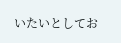いたいとしてお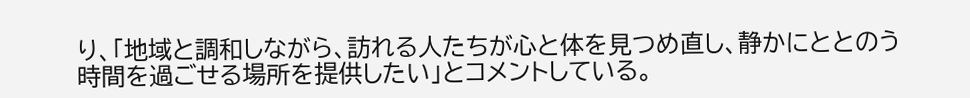り、「地域と調和しながら、訪れる人たちが心と体を見つめ直し、静かにととのう時間を過ごせる場所を提供したい」とコメントしている。